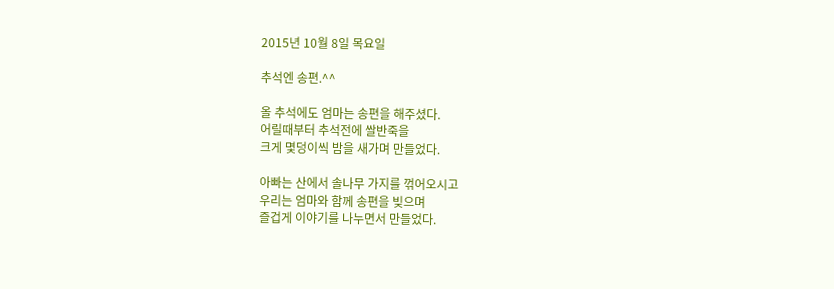2015년 10월 8일 목요일

추석엔 송편.^^

올 추석에도 엄마는 송편을 해주셨다.
어릴때부터 추석전에 쌀반죽을
크게 몇덩이씩 밤을 새가며 만들었다.

아빠는 산에서 솔나무 가지를 꺾어오시고
우리는 엄마와 함께 송편을 빚으며
즐겁게 이야기를 나누면서 만들었다.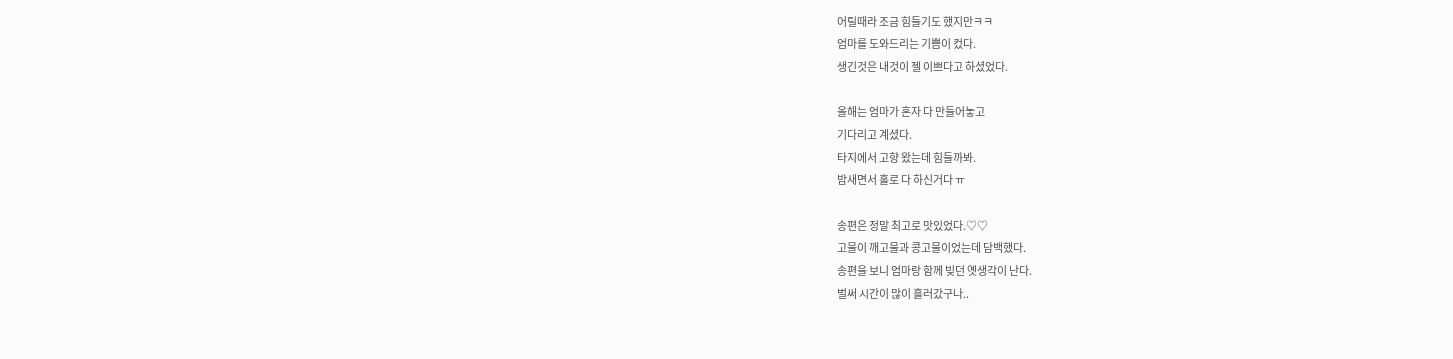어릴때라 조금 힘들기도 했지만ㅋㅋ
엄마를 도와드리는 기쁨이 컸다.
생긴것은 내것이 젤 이쁘다고 하셨었다.

올해는 엄마가 혼자 다 만들어놓고
기다리고 계셨다.
타지에서 고향 왔는데 힘들까봐.
밤새면서 홀로 다 하신거다 ㅠ

송편은 정말 최고로 맛있었다.♡♡
고물이 깨고물과 콩고물이었는데 담백했다.
송편을 보니 엄마랑 함께 빚던 옛생각이 난다.
벌써 시간이 많이 흘러갔구나..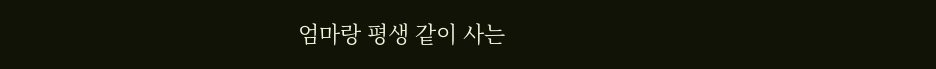엄마랑 평생 같이 사는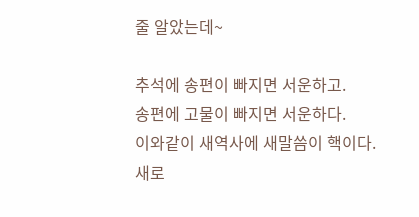줄 알았는데~

추석에 송편이 빠지면 서운하고.
송편에 고물이 빠지면 서운하다.
이와같이 새역사에 새말씀이 핵이다.
새로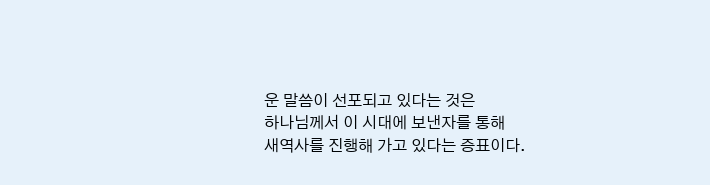운 말씀이 선포되고 있다는 것은
하나님께서 이 시대에 보낸자를 통해
새역사를 진행해 가고 있다는 증표이다.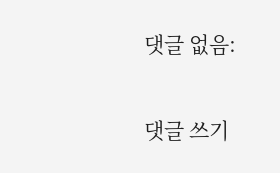댓글 없음:

댓글 쓰기